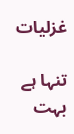غزلیات

تنہا ہے بہت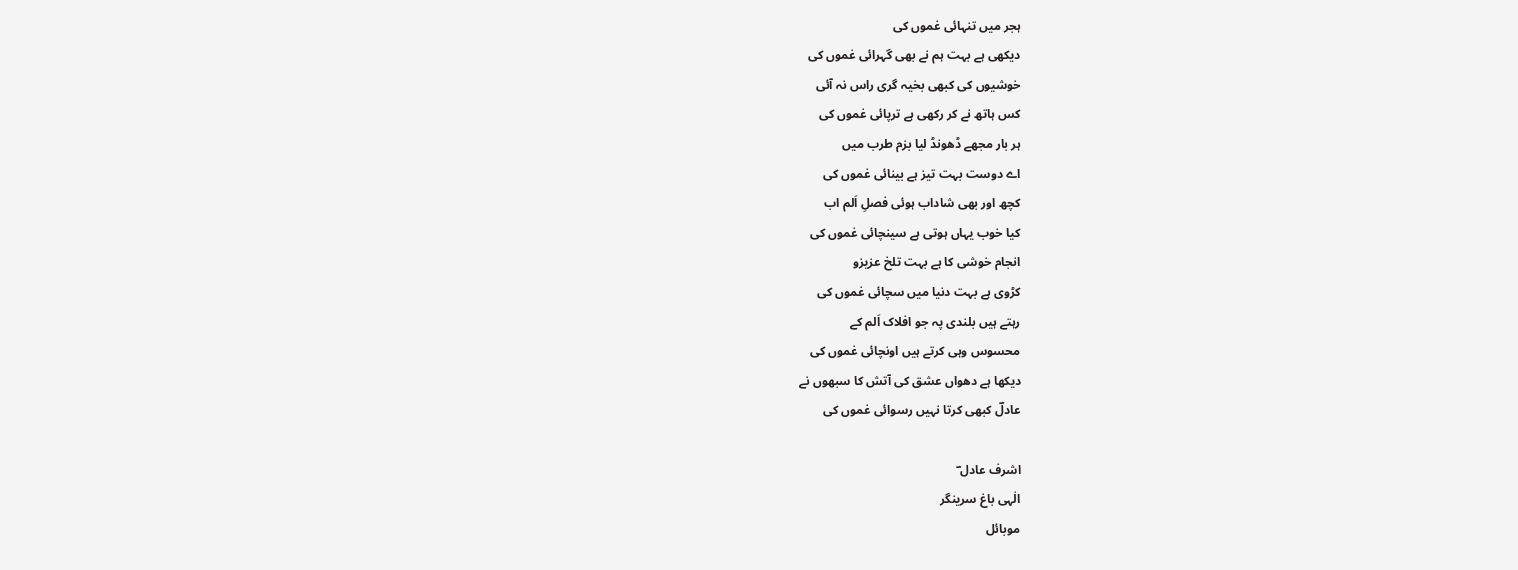ہجر میں تنہائی غموں کی
دیکھی ہے بہت ہم نے بھی گہرائی غموں کی
خوشیوں کی کبھی بخیہ گری راس نہ آئی
کس ہاتھ نے کر رکھی ہے ترپائی غموں کی
ہر بار مجھے ڈھونڈ لیا بزم طرب میں
اے دوست بہت تیز ہے بینائی غموں کی
کچھ اور بھی شاداب ہوئی فصلِ اَلم اب
کیا خوب یہاں ہوتی ہے سینچائی غموں کی
انجام خوشی کا ہے بہت تلخ عزیزو
کڑوی ہے بہت دنیا میں سچائی غموں کی
رہتے ہیں بلندی پہ جو افلاک اَلم کے
محسوس وہی کرتے ہیں اونچائی غموں کی
دیکھا ہے دھواں عشق کی آتش کا سبھوں نے
عادلؔ کبھی کرتا نہیں رسوائی غموں کی

اشرف عادل ؔ
الٰہی باغ سرینگر
موبائل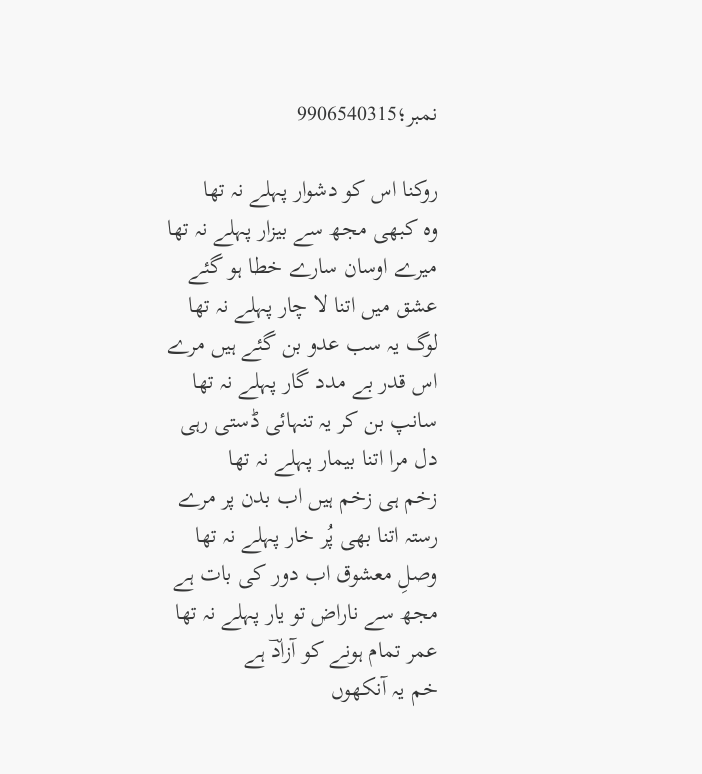نمبر؛9906540315

روکنا اس کو دشوار پہلے نہ تھا
وہ کبھی مجھ سے بیزار پہلے نہ تھا
میرے اوسان سارے خطا ہو گئے
عشق میں اتنا لا چار پہلے نہ تھا
لوگ یہ سب عدو بن گئے ہیں مرے
اس قدر بے مدد گار پہلے نہ تھا
سانپ بن کر یہ تنہائی ڈستی رہی
دل مرا اتنا بیمار پہلے نہ تھا
زخم ہی زخم ہیں اب بدن پر مرے
رستہ اتنا بھی پُر خار پہلے نہ تھا
وصلِ معشوق اب دور کی بات ہے
مجھ سے ناراض تو یار پہلے نہ تھا
عمر تمام ہونے کو آزادؔ ہے
خم یہ آنکھوں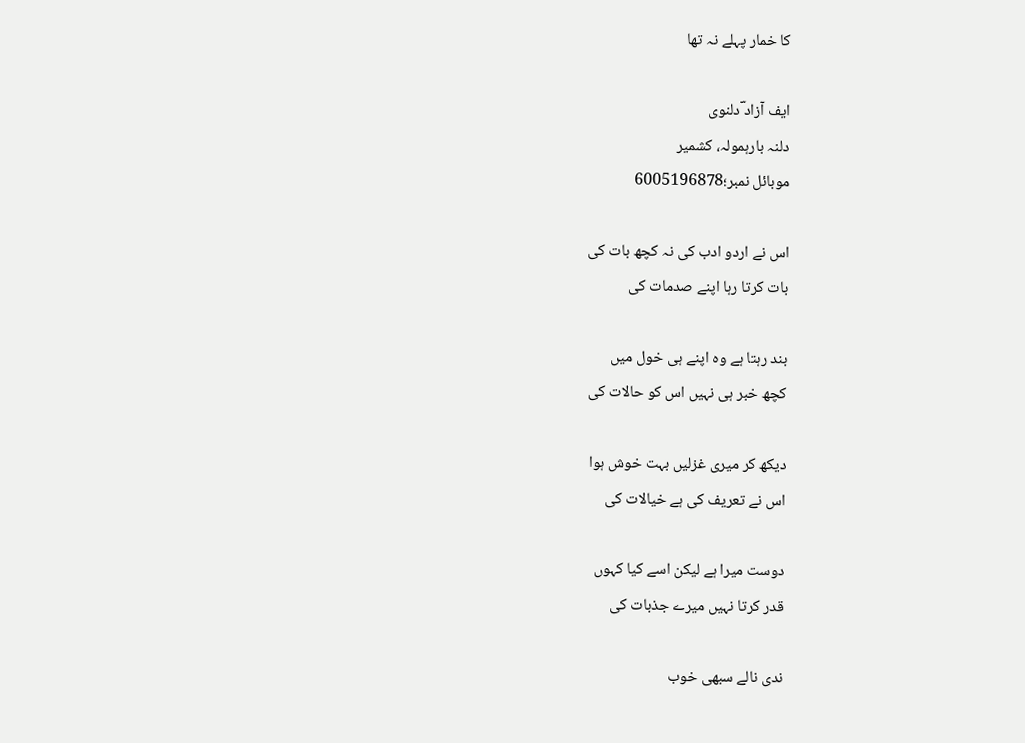کا خمار پہلے نہ تھا

ایف آزاد ؔدلنوی
دلنہ بارہمولہ، کشمیر
موبائل نمبر؛6005196878

اس نے اردو ادب کی نہ کچھ بات کی
بات کرتا رہا اپنے صدمات کی

بند رہتا ہے وہ اپنے ہی خول میں
کچھ خبر ہی نہیں اس کو حالات کی

دیکھ کر میری غزلیں بہت خوش ہوا
اس نے تعریف کی ہے خیالات کی

دوست میرا ہے لیکن اسے کیا کہوں
قدر کرتا نہیں میرے جذبات کی

ندی نالے سبھی خوب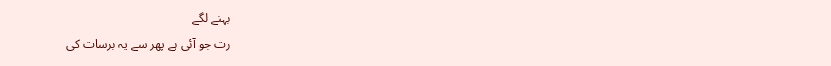بہنے لگے
رت جو آئی ہے پھر سے یہ برسات کی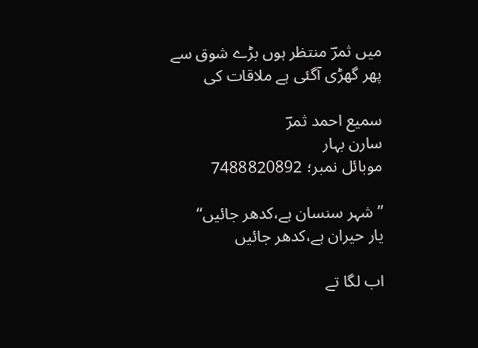میں ثمرؔ منتظر ہوں بڑے شوق سے
پھر گھڑی آگئی ہے ملاقات کی

سمیع احمد ثمرؔ
سارن بہار
موبائل نمبر؛ 7488820892

’’شہر سنسان ہے،کدھر جائیں‘‘
یار حیران ہے،کدھر جائیں

اب لگا تے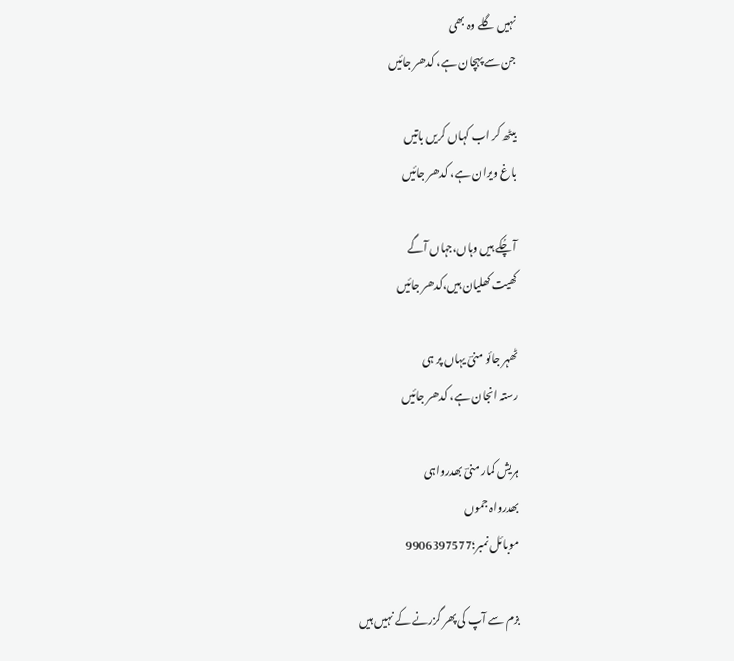نہیں گلے وہ بھی
جن سے پہچان ہے، کدھر جائیں

بیٹھ کر اب کہاں کریں باتیں
باغ ویران ہے، کدھر جائیں

آ چُکے ہیں وہاں،جہاں آگے
کھیت کھلیان ہیں،کدھر جائیں

ٹھہر جائو منیؔ یہاں پر ہی
رستہ انجان ہے، کدھر جائیں

ہریش کمار منیؔ بھدرواہی
بھدرواہ جموں
موبائل نمبر؛9906397577

بزم سے آپ کی پھر گزرنے کے نہیں ہیں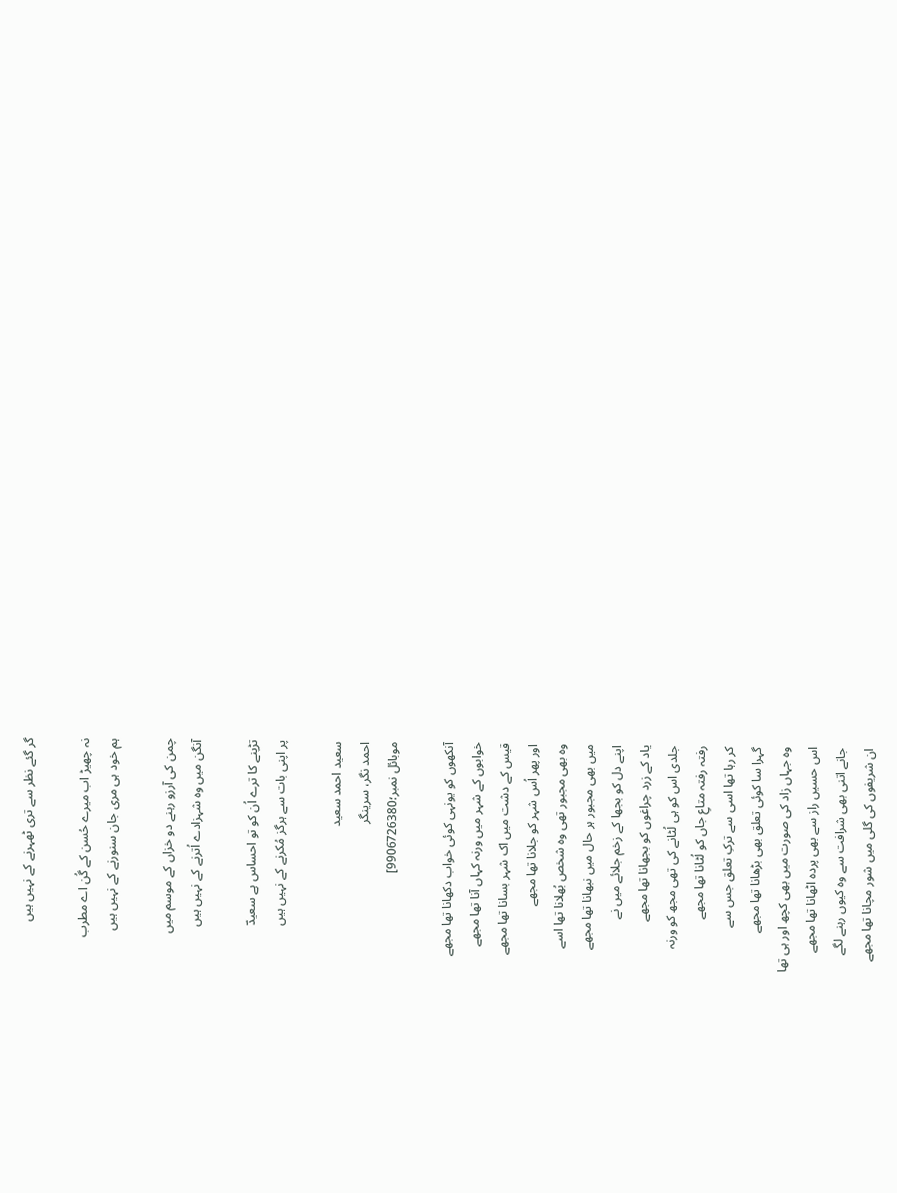گر گئے نظر سے تری ٹھہرنے کے نہیں ہیں

نہ چھیڑ اب میرے حُسن کے گُن اے مطرب
ہم خود ہی مری جان سنورنے کے نہیں ہیں

چمن کی آرزو رہنے دو خزاں کے موسم میں
آنگن میں وہ شہزادے اُترنے کے نہیں ہیں

تڑپنے کا ترے اُن کو تو احساس ہے سعیدؔ
پر اپنی بات سے ہرگز مُکرنے کے نہیں ہیں

سعید احمد سعید
احمد نگر، سرینگر
موبائل نمبر؛9906726380]

آنکھوں کو یونہی کوئی خواب دکھانا تھا مجھے
خوابوں کے شہر میں ورنہ کہاں آنا تھا مجھے
قیس کے دشت میں اک شہر بسانا تھا مجھے
اور پھر اُس شہر کو جلانا تھا مجھے
وہ بھی مجبور تھی وہ شخص بُھلانا تھا اسے
میں بھی مجبور ہر حال میں نبھانا تھا مجھے
اپنے دل کو بجھا کے زخم جلائے میں نے
یاد کے زرد چراغوں کو بجھانا تھا مجھے
جلدی اس کو ہی لُٹانے کی تھی مجھ کو ورنہ
رفتہ رفتہ متاعِ جاں کو لُٹانا تھا مجھے
کر رہا تھا اسی سے ترکِ تعلق جس سے
گہرا سا کوئی تعلق بھی بڑھانا تھا مجھے
وہ جہاں زاد کی صورت میں بھی کچھ اور ہی تھا
اس حسیں راز سے بھی پردہ اٹھانا تھا مجھے
جانے اتنی بھی شرافت سے وہ کیوں رہنے لگے
ان شریفوں کی گلی میں شور مچانا تھا مجھے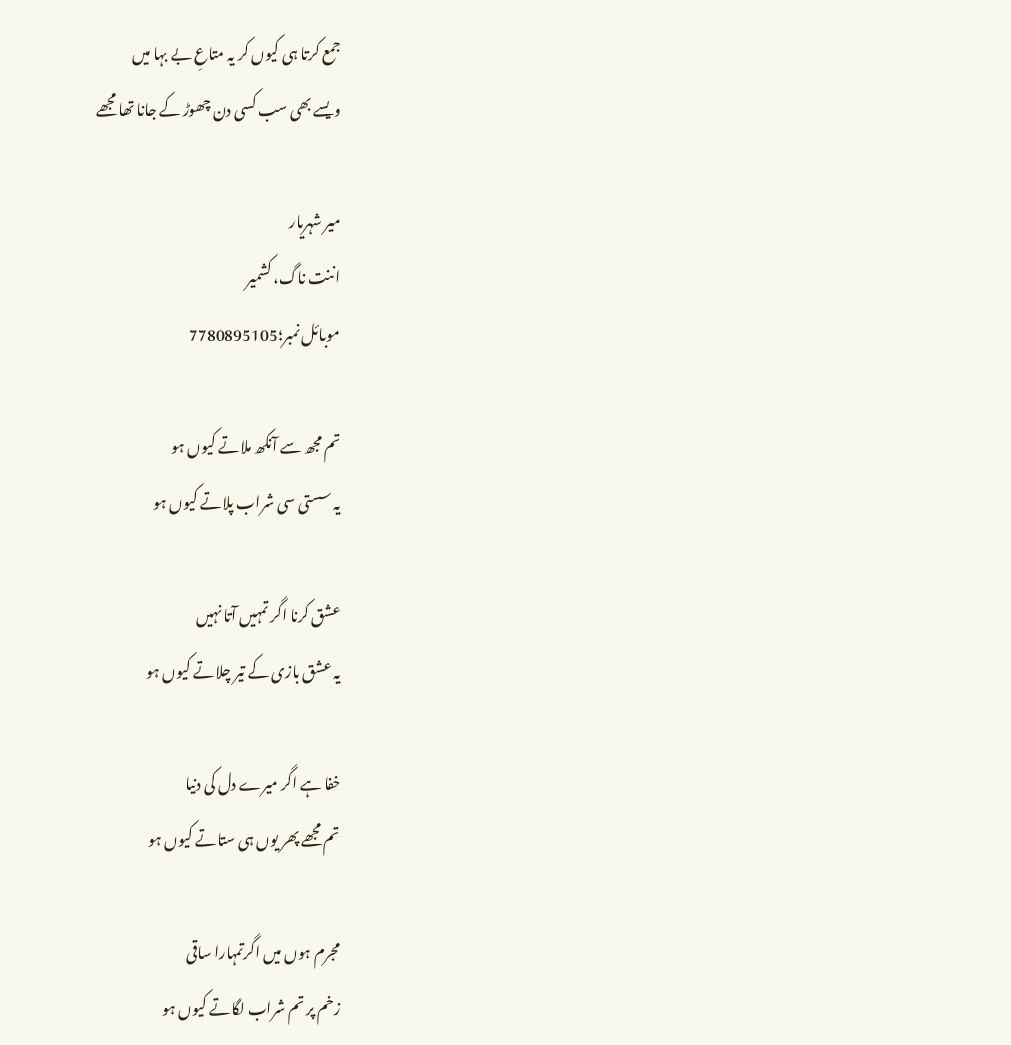جمع کرتا ہی کیوں کر یہ متاعِ بے بہا میں
ویسے بھی سب کسی دن چھوڑ کے جانا تھا مجھے

میر شہریار
اننت ناگ، کشمیر
موبائل نمبر؛7780895105

تم مجھ سے آنکھ ملاتے کیوں ہو
یہ سستی سی شراب پلاتے کیوں ہو

عشق کرنا اگر تمہیں آتا نہیں
یہ عشق بازی کے تیر چلاتے کیوں ہو

خفا ہے اگر میرے دل کی دنیا
تم مجھے پھر یوں ہی ستاتے کیوں ہو

مجرم ہوں میں اگرتمہارا ساقی
زخم پر تم شراب لگاتے کیوں ہو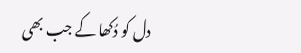دل کو دُکھا کے جب بھی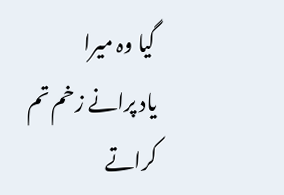گیا وہ میرا
یاد پرانے زخم تم کراتے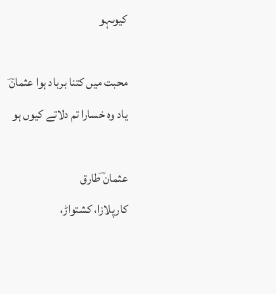کیوںہو

محبت میں کتنا برباد ہوا عثمانؔ
یاد وہ خسارا تم دلاتے کیوں ہو

عثمان ؔطارق
کارپلازا، کشتواڑ،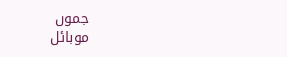جموں
موبائل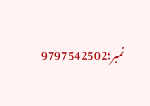نمبر؛9797542502